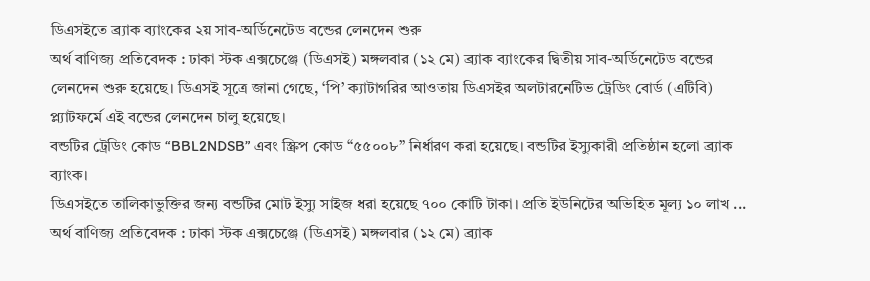ডিএসইতে ব্র্যাক ব্যাংকের ২য় সাব-অর্ডিনেটেড বন্ডের লেনদেন শুরু
অর্থ বাণিজ্য প্রতিবেদক : ঢাকা স্টক এক্সচেঞ্জে (ডিএসই) মঙ্গলবার (১২ মে) ব্র্যাক ব্যাংকের দ্বিতীয় সাব-অর্ডিনেটেড বন্ডের লেনদেন শুরু হয়েছে। ডিএসই সূত্রে জানা গেছে, ‘পি’ ক্যাটাগরির আওতায় ডিএসইর অলটারনেটিভ ট্রেডিং বোর্ড (এটিবি) প্ল্যাটফর্মে এই বন্ডের লেনদেন চালু হয়েছে।
বন্ডটির ট্রেডিং কোড “BBL2NDSB” এবং স্ক্রিপ কোড “৫৫০০৮” নির্ধারণ করা হয়েছে। বন্ডটির ইস্যুকারী প্রতিষ্ঠান হলো ব্র্যাক ব্যাংক।
ডিএসইতে তালিকাভুক্তির জন্য বন্ডটির মোট ইস্যু সাইজ ধরা হয়েছে ৭০০ কোটি টাকা। প্রতি ইউনিটের অভিহিত মূল্য ১০ লাখ ...
অর্থ বাণিজ্য প্রতিবেদক : ঢাকা স্টক এক্সচেঞ্জে (ডিএসই) মঙ্গলবার (১২ মে) ব্র্যাক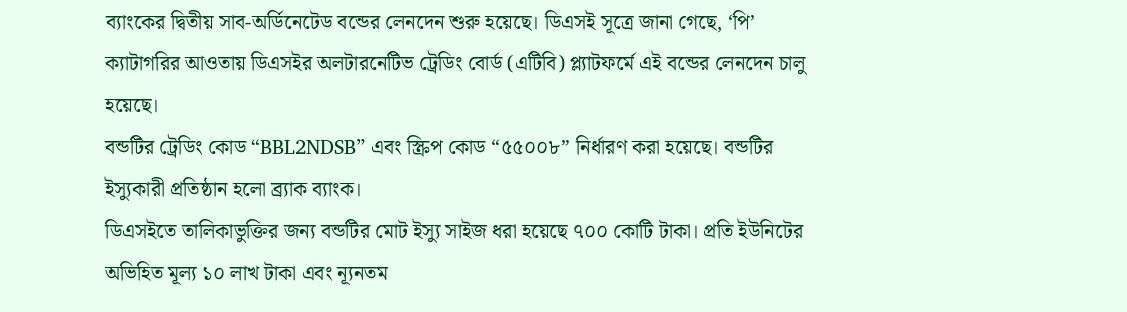ব্যাংকের দ্বিতীয় সাব-অর্ডিনেটেড বন্ডের লেনদেন শুরু হয়েছে। ডিএসই সূত্রে জানা গেছে, ‘পি’ ক্যাটাগরির আওতায় ডিএসইর অলটারনেটিভ ট্রেডিং বোর্ড (এটিবি) প্ল্যাটফর্মে এই বন্ডের লেনদেন চালু হয়েছে।
বন্ডটির ট্রেডিং কোড “BBL2NDSB” এবং স্ক্রিপ কোড “৫৫০০৮” নির্ধারণ করা হয়েছে। বন্ডটির ইস্যুকারী প্রতিষ্ঠান হলো ব্র্যাক ব্যাংক।
ডিএসইতে তালিকাভুক্তির জন্য বন্ডটির মোট ইস্যু সাইজ ধরা হয়েছে ৭০০ কোটি টাকা। প্রতি ইউনিটের অভিহিত মূল্য ১০ লাখ টাকা এবং ন্যূনতম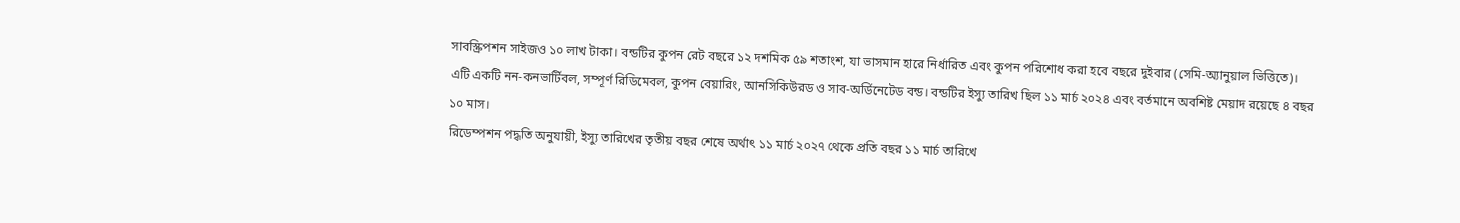সাবস্ক্রিপশন সাইজও ১০ লাখ টাকা। বন্ডটির কুপন রেট বছরে ১২ দশমিক ৫৯ শতাংশ, যা ভাসমান হারে নির্ধারিত এবং কুপন পরিশোধ করা হবে বছরে দুইবার (সেমি-অ্যানুয়াল ভিত্তিতে)।
এটি একটি নন-কনভার্টিবল, সম্পূর্ণ রিডিমেবল, কুপন বেয়ারিং, আনসিকিউরড ও সাব-অর্ডিনেটেড বন্ড। বন্ডটির ইস্যু তারিখ ছিল ১১ মার্চ ২০২৪ এবং বর্তমানে অবশিষ্ট মেয়াদ রয়েছে ৪ বছর ১০ মাস।
রিডেম্পশন পদ্ধতি অনুযায়ী, ইস্যু তারিখের তৃতীয় বছর শেষে অর্থাৎ ১১ মার্চ ২০২৭ থেকে প্রতি বছর ১১ মার্চ তারিখে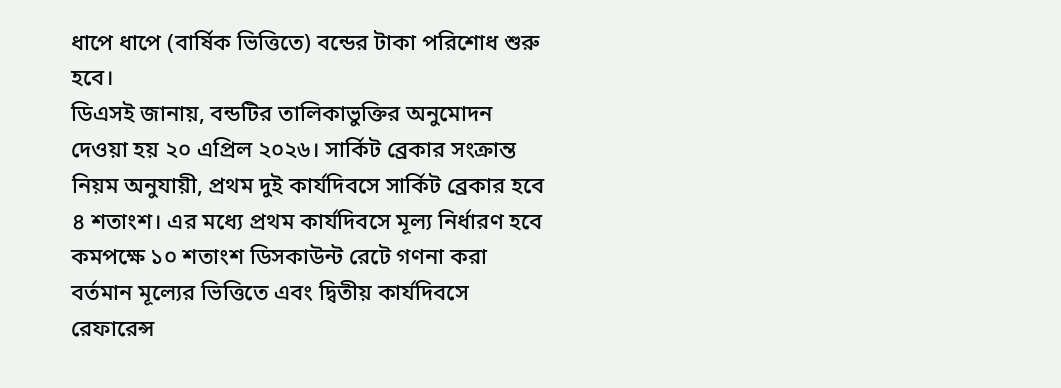ধাপে ধাপে (বার্ষিক ভিত্তিতে) বন্ডের টাকা পরিশোধ শুরু হবে।
ডিএসই জানায়, বন্ডটির তালিকাভুক্তির অনুমোদন দেওয়া হয় ২০ এপ্রিল ২০২৬। সার্কিট ব্রেকার সংক্রান্ত নিয়ম অনুযায়ী, প্রথম দুই কার্যদিবসে সার্কিট ব্রেকার হবে ৪ শতাংশ। এর মধ্যে প্রথম কার্যদিবসে মূল্য নির্ধারণ হবে কমপক্ষে ১০ শতাংশ ডিসকাউন্ট রেটে গণনা করা বর্তমান মূল্যের ভিত্তিতে এবং দ্বিতীয় কার্যদিবসে রেফারেন্স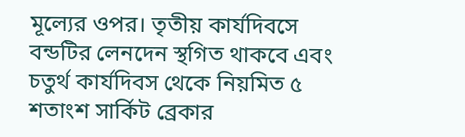মূল্যের ওপর। তৃতীয় কার্যদিবসে বন্ডটির লেনদেন স্থগিত থাকবে এবং চতুর্থ কার্যদিবস থেকে নিয়মিত ৫ শতাংশ সার্কিট ব্রেকার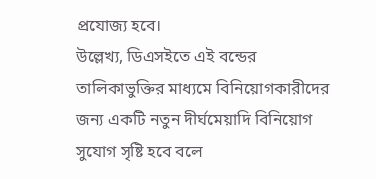প্রযোজ্য হবে।
উল্লেখ্য, ডিএসইতে এই বন্ডের তালিকাভুক্তির মাধ্যমে বিনিয়োগকারীদের জন্য একটি নতুন দীর্ঘমেয়াদি বিনিয়োগ সুযোগ সৃষ্টি হবে বলে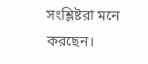সংশ্লিষ্টরা মনে করছেন।